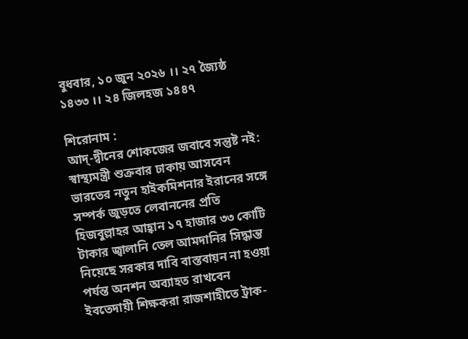বুধবার, ১০ জুন ২০২৬ ।। ২৭ জ্যৈষ্ঠ ১৪৩৩ ।। ২৪ জিলহজ ১৪৪৭

শিরোনাম :
আদ্-দ্বীনের শোকজের জবাবে সন্তুষ্ট নই: স্বাস্থ্যমন্ত্রী শুক্রবার ঢাকায় আসবেন ভারতের নতুন হাইকমিশনার ইরানের সঙ্গে সম্পর্ক জুড়তে লেবাননের প্রতি হিজবুল্লাহর আহ্বান ১৭ হাজার ৩৩ কোটি টাকার জ্বালানি তেল আমদানির সিদ্ধান্ত নিয়েছে সরকার দাবি বাস্তবায়ন না হওয়া পর্যন্ত অনশন অব্যাহত রাখবেন ইবতেদায়ী শিক্ষকরা রাজশাহীতে ট্রাক-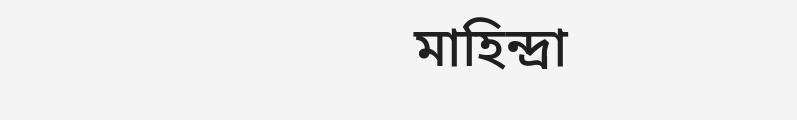মাহিন্দ্রা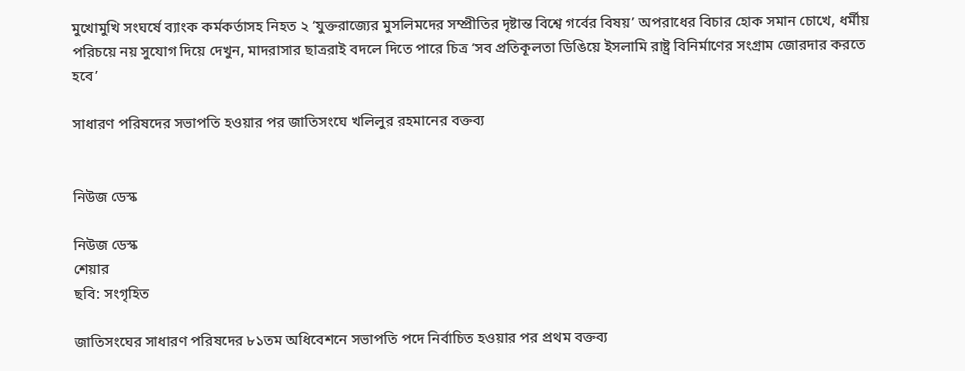মুখোমুখি সংঘর্ষে ব্যাংক কর্মকর্তাসহ নিহত ২ ‘যুক্তরাজ্যের মুসলিমদের সম্প্রীতির দৃষ্টান্ত বিশ্বে গর্বের বিষয়’ অপরাধের বিচার হোক সমান চোখে, ধর্মীয় পরিচয়ে নয় সুযোগ দিয়ে দেখুন, মাদরাসার ছাত্ররাই বদলে দিতে পারে চিত্র ‘সব প্রতিকূলতা ডিঙিয়ে ইসলামি রাষ্ট্র বিনির্মাণের সংগ্রাম জোরদার করতে হবে’

সাধারণ পরিষদের সভাপতি হওয়ার পর জাতিসংঘে খলিলুর রহমানের বক্তব্য


নিউজ ডেস্ক

নিউজ ডেস্ক
শেয়ার
ছবি: সংগৃহিত

জাতিসংঘের সাধারণ পরিষদের ৮১তম অধিবেশনে সভাপতি পদে নির্বাচিত হওয়ার পর প্রথম বক্তব্য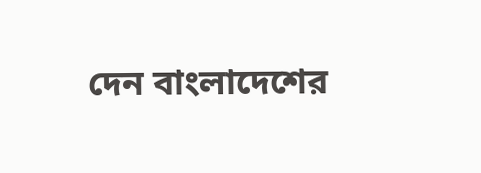দেন বাংলাদেশের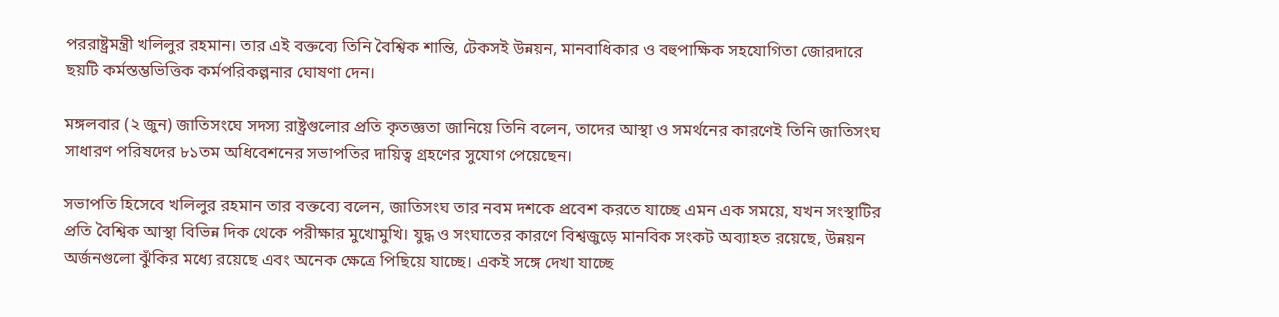পররাষ্ট্রমন্ত্রী খলিলুর রহমান। তার এই বক্তব্যে তিনি বৈশ্বিক শান্তি, টেকসই উন্নয়ন, মানবাধিকার ও বহুপাক্ষিক সহযোগিতা জোরদারে ছয়টি কর্মস্তম্ভভিত্তিক কর্মপরিকল্পনার ঘোষণা দেন।

মঙ্গলবার (২ জুন) জাতিসংঘে সদস্য রাষ্ট্রগুলোর প্রতি কৃতজ্ঞতা জানিয়ে তিনি বলেন, তাদের আস্থা ও সমর্থনের কারণেই তিনি জাতিসংঘ সাধারণ পরিষদের ৮১তম অধিবেশনের সভাপতির দায়িত্ব গ্রহণের সুযোগ পেয়েছেন।

সভাপতি হিসেবে খলিলুর রহমান তার বক্তব্যে বলেন, জাতিসংঘ তার নবম দশকে প্রবেশ করতে যাচ্ছে এমন এক সময়ে, যখন সংস্থাটির প্রতি বৈশ্বিক আস্থা বিভিন্ন দিক থেকে পরীক্ষার মুখোমুখি। যুদ্ধ ও সংঘাতের কারণে বিশ্বজুড়ে মানবিক সংকট অব্যাহত রয়েছে, উন্নয়ন অর্জনগুলো ঝুঁকির মধ্যে রয়েছে এবং অনেক ক্ষেত্রে পিছিয়ে যাচ্ছে। একই সঙ্গে দেখা যাচ্ছে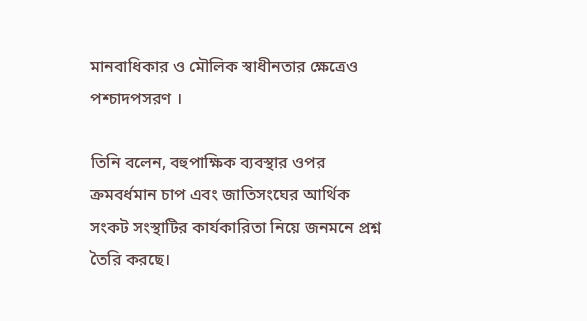মানবাধিকার ও মৌলিক স্বাধীনতার ক্ষেত্রেও পশ্চাদপসরণ ।

তিনি বলেন, বহুপাক্ষিক ব্যবস্থার ওপর ক্রমবর্ধমান চাপ এবং জাতিসংঘের আর্থিক সংকট সংস্থাটির কার্যকারিতা নিয়ে জনমনে প্রশ্ন তৈরি করছে।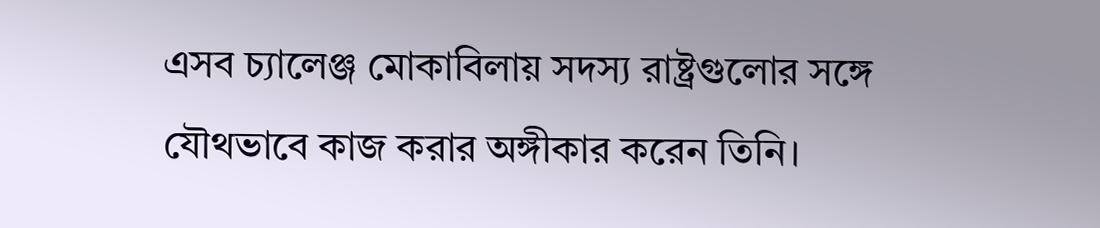এসব চ্যালেঞ্জ মোকাবিলায় সদস্য রাষ্ট্রগুলোর সঙ্গে যৌথভাবে কাজ করার অঙ্গীকার করেন তিনি।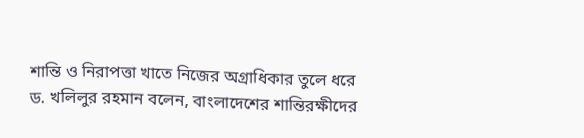শান্তি ও নিরাপত্তা খাতে নিজের অগ্রাধিকার তুলে ধরে ড. খলিলুর রহমান বলেন, বাংলাদেশের শান্তিরক্ষীদের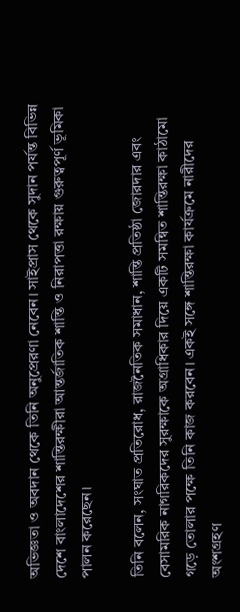অভিজ্ঞতা ও অবদান থেকে তিনি অনুপ্রেরণা নেবেন। সাইপ্রাস থেকে সুদান পর্যন্ত বিভিন্ন দেশে বাংলাদেশের শান্তিরক্ষীরা আন্তর্জাতিক শান্তি ও নিরাপত্তা রক্ষায় গুরুত্বপূর্ণ ভূমিকা পালন করেছেন।

তিনি বলেন, সংঘাত প্রতিরোধ, রাজনৈতিক সমাধান, শান্তি প্রতিষ্ঠা জোরদার এবং বেসামরিক নাগরিকদের সুরক্ষাকে অগ্রাধিকার দিয়ে একটি সমন্বিত শান্তিরক্ষা কাঠামো গড়ে তোলার পক্ষে তিনি কাজ করবেন। একই সঙ্গে শান্তিরক্ষা কার্যক্রমে নারীদের অংশগ্রহণ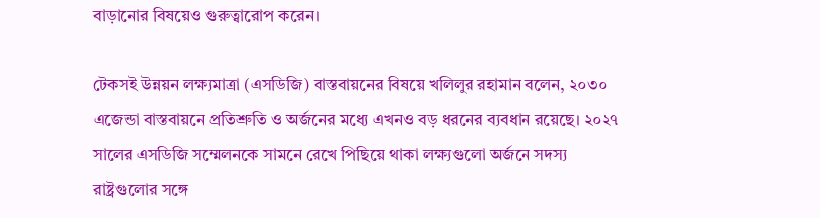বাড়ানোর বিষয়েও গুরুত্বারোপ করেন।

টেকসই উন্নয়ন লক্ষ্যমাত্রা (এসডিজি) বাস্তবায়নের বিষয়ে খলিলুর রহামান বলেন, ২০৩০ এজেন্ডা বাস্তবায়নে প্রতিশ্রুতি ও অর্জনের মধ্যে এখনও বড় ধরনের ব্যবধান রয়েছে। ২০২৭ সালের এসডিজি সম্মেলনকে সামনে রেখে পিছিয়ে থাকা লক্ষ্যগুলো অর্জনে সদস্য রাষ্ট্রগুলোর সঙ্গে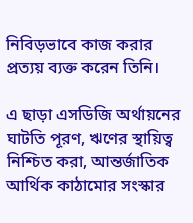নিবিড়ভাবে কাজ করার প্রত্যয় ব্যক্ত করেন তিনি।

এ ছাড়া এসডিজি অর্থায়নের ঘাটতি পূরণ, ঋণের স্থায়িত্ব নিশ্চিত করা, আন্তর্জাতিক আর্থিক কাঠামোর সংস্কার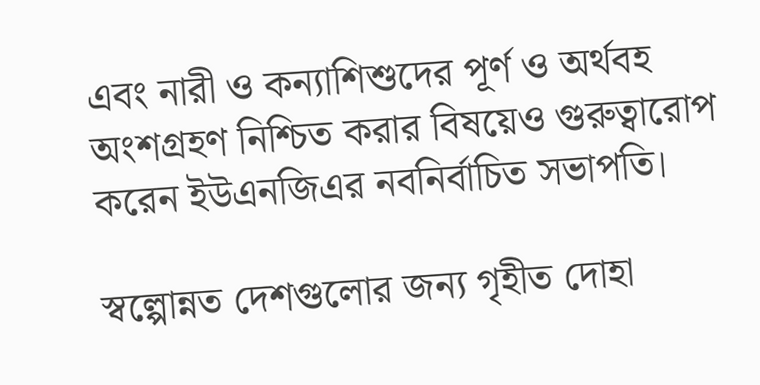এবং নারী ও কন্যাশিশুদের পূর্ণ ও অর্থবহ অংশগ্রহণ নিশ্চিত করার বিষয়েও গুরুত্বারোপ করেন ইউএনজিএর নবনির্বাচিত সভাপতি।

স্বল্পোন্নত দেশগুলোর জন্য গৃহীত দোহা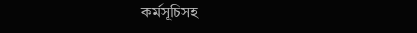কর্মসূচিসহ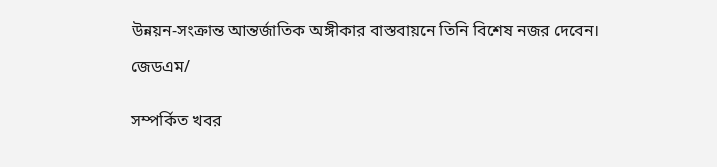উন্নয়ন-সংক্রান্ত আন্তর্জাতিক অঙ্গীকার বাস্তবায়নে তিনি বিশেষ নজর দেবেন।

জেডএম/


সম্পর্কিত খবর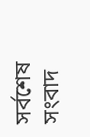সর্বশেষ সংবাদ